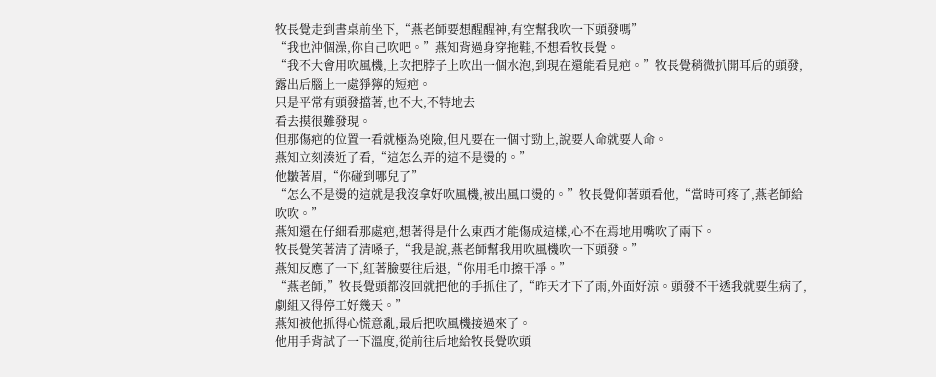牧長覺走到書桌前坐下,“燕老師要想醒醒神,有空幫我吹一下頭發嗎”
“我也沖個澡,你自己吹吧。”燕知背過身穿拖鞋,不想看牧長覺。
“我不大會用吹風機,上次把脖子上吹出一個水泡,到現在還能看見疤。”牧長覺稍微扒開耳后的頭發,露出后腦上一處猙獰的短疤。
只是平常有頭發擋著,也不大,不特地去
看去摸很難發現。
但那傷疤的位置一看就極為兇險,但凡要在一個寸勁上,說要人命就要人命。
燕知立刻湊近了看,“這怎么弄的這不是燙的。”
他皺著眉,“你碰到哪兒了”
“怎么不是燙的這就是我沒拿好吹風機,被出風口燙的。”牧長覺仰著頭看他,“當時可疼了,燕老師給吹吹。”
燕知還在仔細看那處疤,想著得是什么東西才能傷成這樣,心不在焉地用嘴吹了兩下。
牧長覺笑著清了清嗓子,“我是說,燕老師幫我用吹風機吹一下頭發。”
燕知反應了一下,紅著臉要往后退,“你用毛巾擦干凈。”
“燕老師,”牧長覺頭都沒回就把他的手抓住了,“昨天才下了雨,外面好涼。頭發不干透我就要生病了,劇組又得停工好幾天。”
燕知被他抓得心慌意亂,最后把吹風機接過來了。
他用手背試了一下溫度,從前往后地給牧長覺吹頭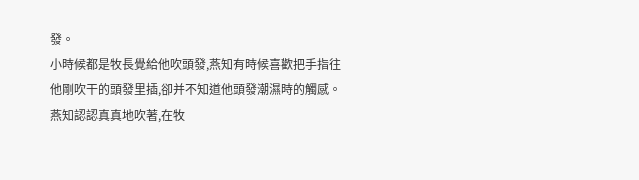發。
小時候都是牧長覺給他吹頭發,燕知有時候喜歡把手指往他剛吹干的頭發里插,卻并不知道他頭發潮濕時的觸感。
燕知認認真真地吹著,在牧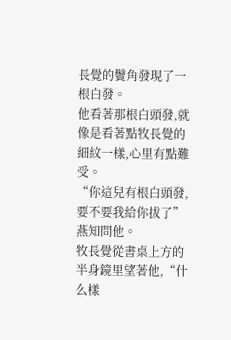長覺的鬢角發現了一根白發。
他看著那根白頭發,就像是看著點牧長覺的細紋一樣,心里有點難受。
“你這兒有根白頭發,要不要我給你拔了”燕知問他。
牧長覺從書桌上方的半身鏡里望著他,“什么樣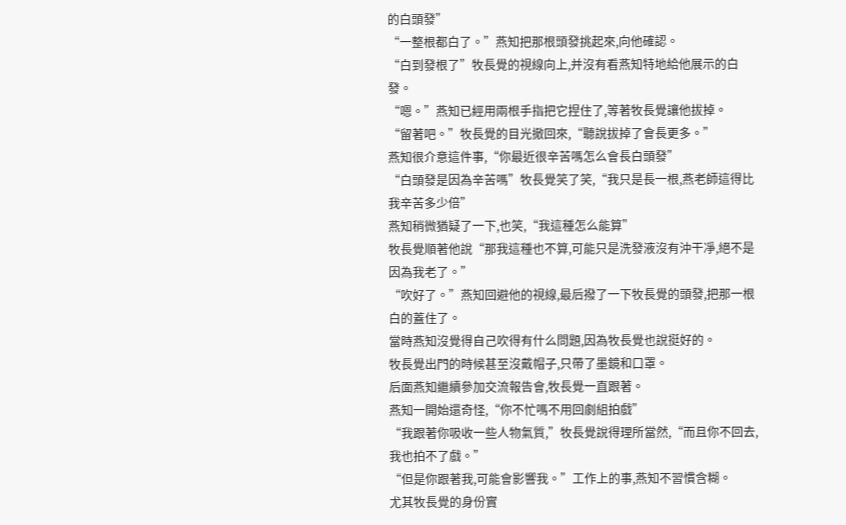的白頭發”
“一整根都白了。”燕知把那根頭發挑起來,向他確認。
“白到發根了”牧長覺的視線向上,并沒有看燕知特地給他展示的白發。
“嗯。”燕知已經用兩根手指把它捏住了,等著牧長覺讓他拔掉。
“留著吧。”牧長覺的目光撤回來,“聽說拔掉了會長更多。”
燕知很介意這件事,“你最近很辛苦嗎怎么會長白頭發”
“白頭發是因為辛苦嗎”牧長覺笑了笑,“我只是長一根,燕老師這得比我辛苦多少倍”
燕知稍微猶疑了一下,也笑,“我這種怎么能算”
牧長覺順著他說“那我這種也不算,可能只是洗發液沒有沖干凈,絕不是因為我老了。”
“吹好了。”燕知回避他的視線,最后撥了一下牧長覺的頭發,把那一根白的蓋住了。
當時燕知沒覺得自己吹得有什么問題,因為牧長覺也說挺好的。
牧長覺出門的時候甚至沒戴帽子,只帶了墨鏡和口罩。
后面燕知繼續參加交流報告會,牧長覺一直跟著。
燕知一開始還奇怪,“你不忙嗎不用回劇組拍戲”
“我跟著你吸收一些人物氣質,”牧長覺說得理所當然,“而且你不回去,我也拍不了戲。”
“但是你跟著我,可能會影響我。”工作上的事,燕知不習慣含糊。
尤其牧長覺的身份實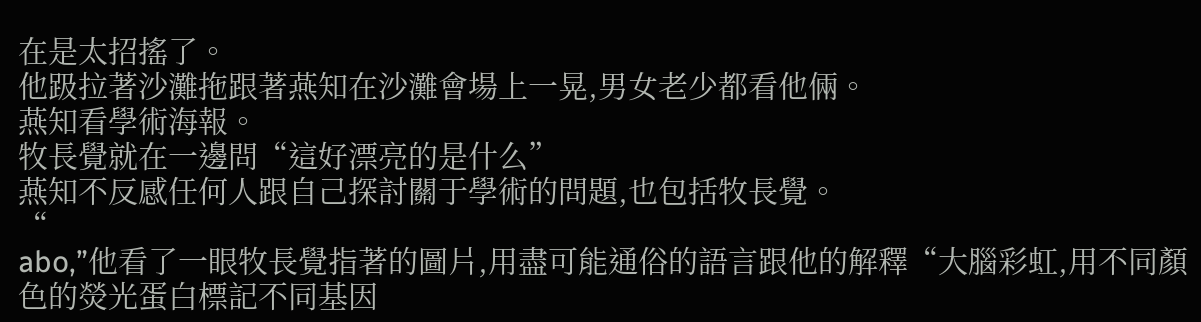在是太招搖了。
他趿拉著沙灘拖跟著燕知在沙灘會場上一晃,男女老少都看他倆。
燕知看學術海報。
牧長覺就在一邊問“這好漂亮的是什么”
燕知不反感任何人跟自己探討關于學術的問題,也包括牧長覺。
“
abo,”他看了一眼牧長覺指著的圖片,用盡可能通俗的語言跟他的解釋“大腦彩虹,用不同顏色的熒光蛋白標記不同基因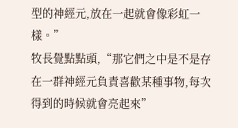型的神經元,放在一起就會像彩虹一樣。”
牧長覺點點頭,“那它們之中是不是存在一群神經元負責喜歡某種事物,每次得到的時候就會亮起來”